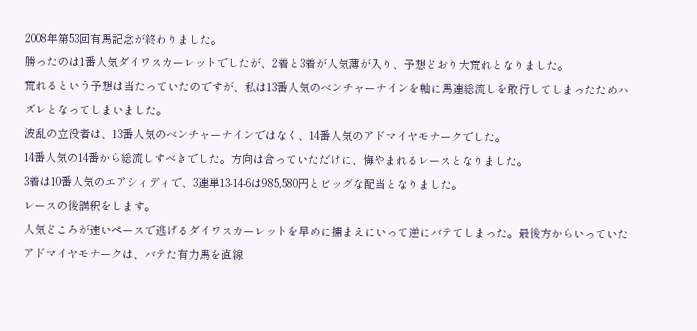2008年第53回有馬記念が終わりました。
勝ったのは1番人気ダイワスカーレットでしたが、2着と3着が人気薄が入り、予想どおり大荒れとなりました。
荒れるという予想は当たっていたのですが、私は13番人気のベンチャーナインを軸に馬連総流しを敢行してしまったためハズレとなってしまいました。
波乱の立役者は、13番人気のベンチャーナインではなく、14番人気のアドマイヤモナークでした。
14番人気の14番から総流しすべきでした。方向は合っていただけに、悔やまれるレースとなりました。
3着は10番人気のエアシィディで、3連単13-14-6は985,580円とビッグな配当となりました。
レースの後講釈をします。
人気どころが速いペースで逃げるダイワスカーレットを早めに捕まえにいって逆にバテてしまった。最後方からいっていたアドマイヤモナークは、バテた有力馬を直線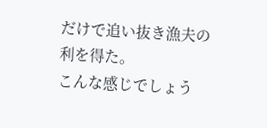だけで追い抜き漁夫の利を得た。
こんな感じでしょう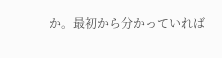か。最初から分かっていれば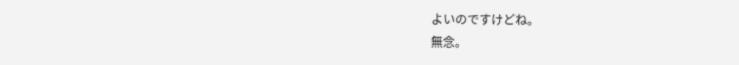よいのですけどね。
無念。